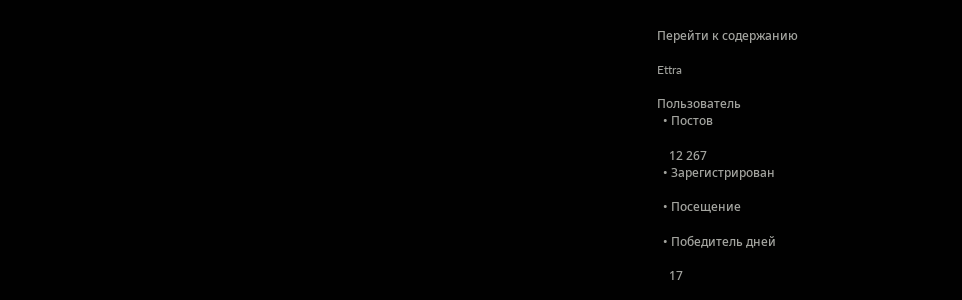Перейти к содержанию

Ettra

Пользователь
  • Постов

    12 267
  • Зарегистрирован

  • Посещение

  • Победитель дней

    17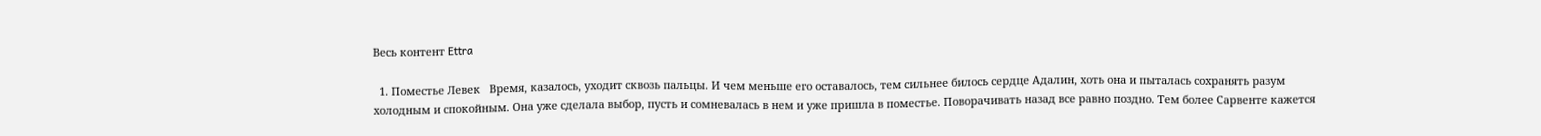Весь контент Ettra

  1. Поместье Левек   Время, казалось, уходит сквозь пальцы. И чем меньше его оставалось, тем сильнее билось сердце Адалин, хоть она и пыталась сохранять разум холодным и спокойным. Она уже сделала выбор, пусть и сомневалась в нем и уже пришла в поместье. Поворачивать назад все равно поздно. Тем более Сарвенте кажется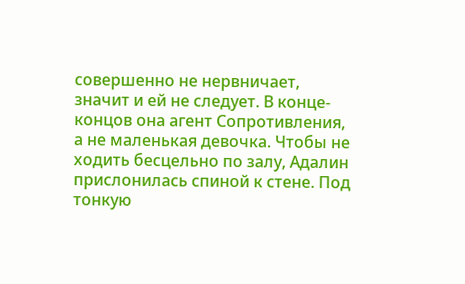совершенно не нервничает, значит и ей не следует. В конце-концов она агент Сопротивления, а не маленькая девочка. Чтобы не ходить бесцельно по залу, Адалин прислонилась спиной к стене. Под тонкую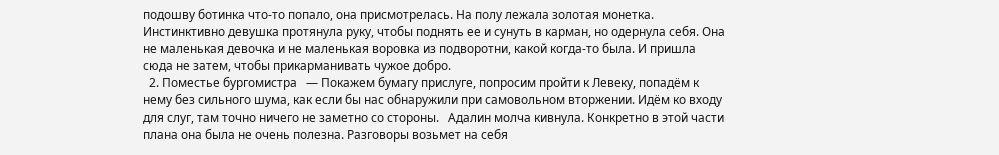подошву ботинка что-то попало, она присмотрелась. На полу лежала золотая монетка. Инстинктивно девушка протянула руку, чтобы поднять ее и сунуть в карман, но одернула себя. Она не маленькая девочка и не маленькая воровка из подворотни, какой когда-то была. И пришла сюда не затем, чтобы прикарманивать чужое добро.
  2. Поместье бургомистра   — Покажем бумагу прислуге, попросим пройти к Левеку, попадём к нему без сильного шума, как если бы нас обнаружили при самовольном вторжении. Идём ко входу для слуг, там точно ничего не заметно со стороны.   Адалин молча кивнула. Конкретно в этой части плана она была не очень полезна. Разговоры возьмет на себя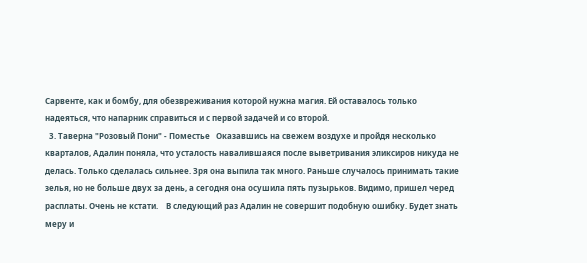Сарвенте, как и бомбу, для обезвреживания которой нужна магия. Ей оставалось только надеяться, что напарник справиться и с первой задачей и со второй.
  3. Таверна "Розовый Пони" - Поместье   Оказавшись на свежем воздухе и пройдя несколько кварталов, Адалин поняла, что усталость навалившаяся после выветривания эликсиров никуда не делась. Только сделалась сильнее. Зря она выпила так много. Раньше случалось принимать такие зелья, но не больше двух за день, а сегодня она осушила пять пузырьков. Видимо, пришел черед расплаты. Очень не кстати.    В следующий раз Адалин не совершит подобную ошибку. Будет знать меру и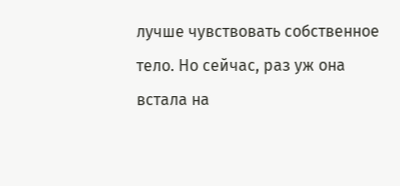лучше чувствовать собственное тело. Но сейчас, раз уж она встала на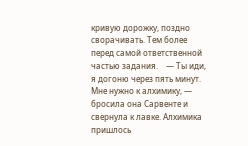кривую дорожку, поздно сворачивать. Тем более перед самой ответственной частью задания.    — Ты иди, я догоню через пять минут. Мне нужно к алхимику, — бросила она Сарвенте и свернула к лавке. Алхимика пришлось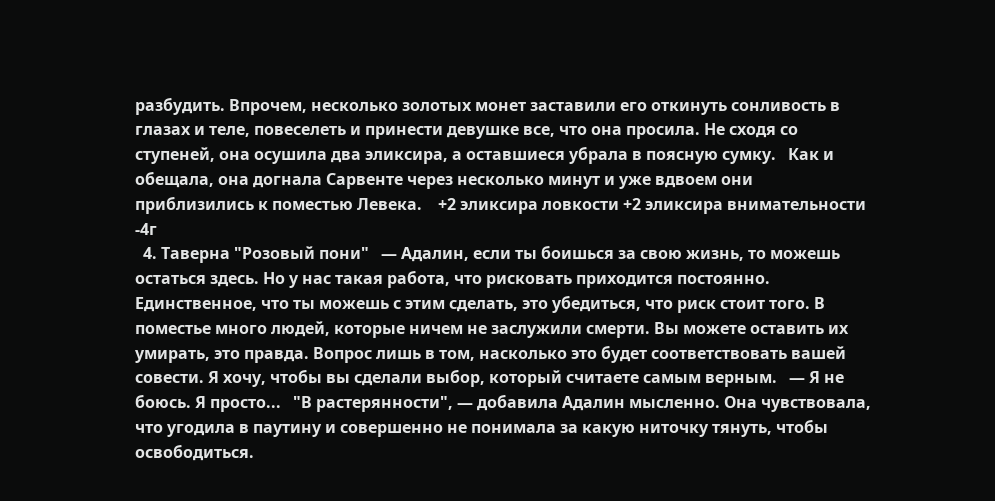разбудить. Впрочем, несколько золотых монет заставили его откинуть сонливость в глазах и теле, повеселеть и принести девушке все, что она просила. Не сходя со ступеней, она осушила два эликсира, а оставшиеся убрала в поясную сумку.   Как и обещала, она догнала Сарвенте через несколько минут и уже вдвоем они приблизились к поместью Левека.    +2 эликсира ловкости +2 эликсира внимательности -4г
  4. Таверна "Розовый пони"   — Адалин, если ты боишься за свою жизнь, то можешь остаться здесь. Но у нас такая работа, что рисковать приходится постоянно. Единственное, что ты можешь с этим сделать, это убедиться, что риск стоит того. В поместье много людей, которые ничем не заслужили смерти. Вы можете оставить их умирать, это правда. Вопрос лишь в том, насколько это будет соответствовать вашей совести. Я хочу, чтобы вы сделали выбор, который считаете самым верным.   — Я не боюсь. Я просто...   "В растерянности", — добавила Адалин мысленно. Она чувствовала, что угодила в паутину и совершенно не понимала за какую ниточку тянуть, чтобы освободиться.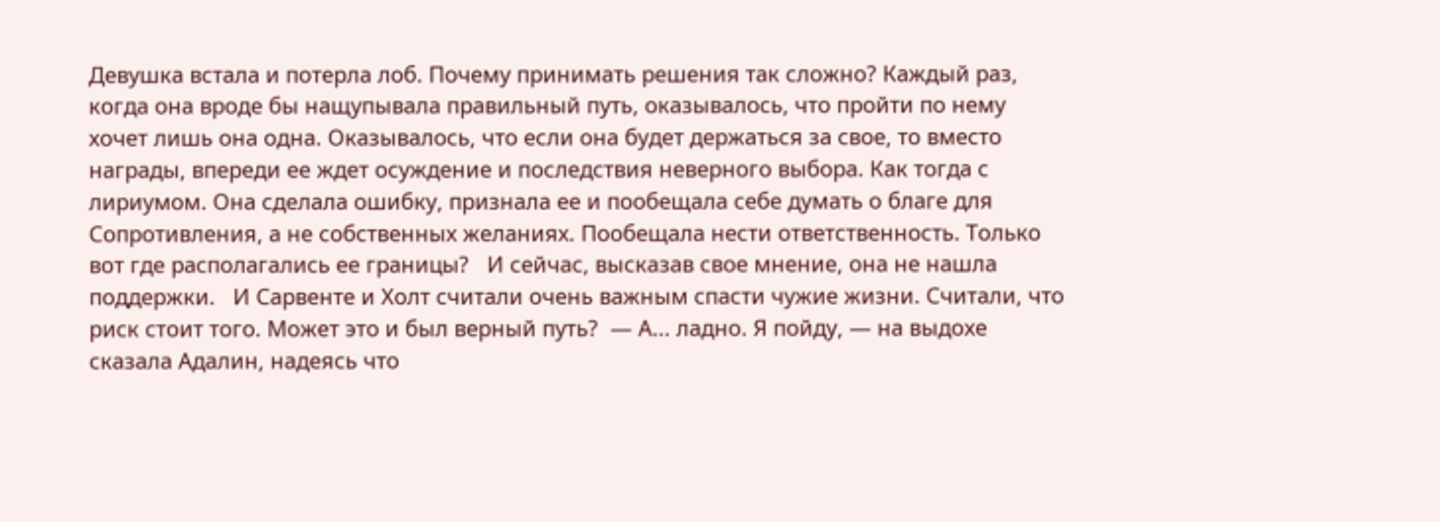Девушка встала и потерла лоб. Почему принимать решения так сложно? Каждый раз, когда она вроде бы нащупывала правильный путь, оказывалось, что пройти по нему хочет лишь она одна. Оказывалось, что если она будет держаться за свое, то вместо награды, впереди ее ждет осуждение и последствия неверного выбора. Как тогда с лириумом. Она сделала ошибку, признала ее и пообещала себе думать о благе для Сопротивления, а не собственных желаниях. Пообещала нести ответственность. Только вот где располагались ее границы?   И сейчас, высказав свое мнение, она не нашла поддержки.   И Сарвенте и Холт считали очень важным спасти чужие жизни. Считали, что риск стоит того. Может это и был верный путь?  — А... ладно. Я пойду, — на выдохе сказала Адалин, надеясь что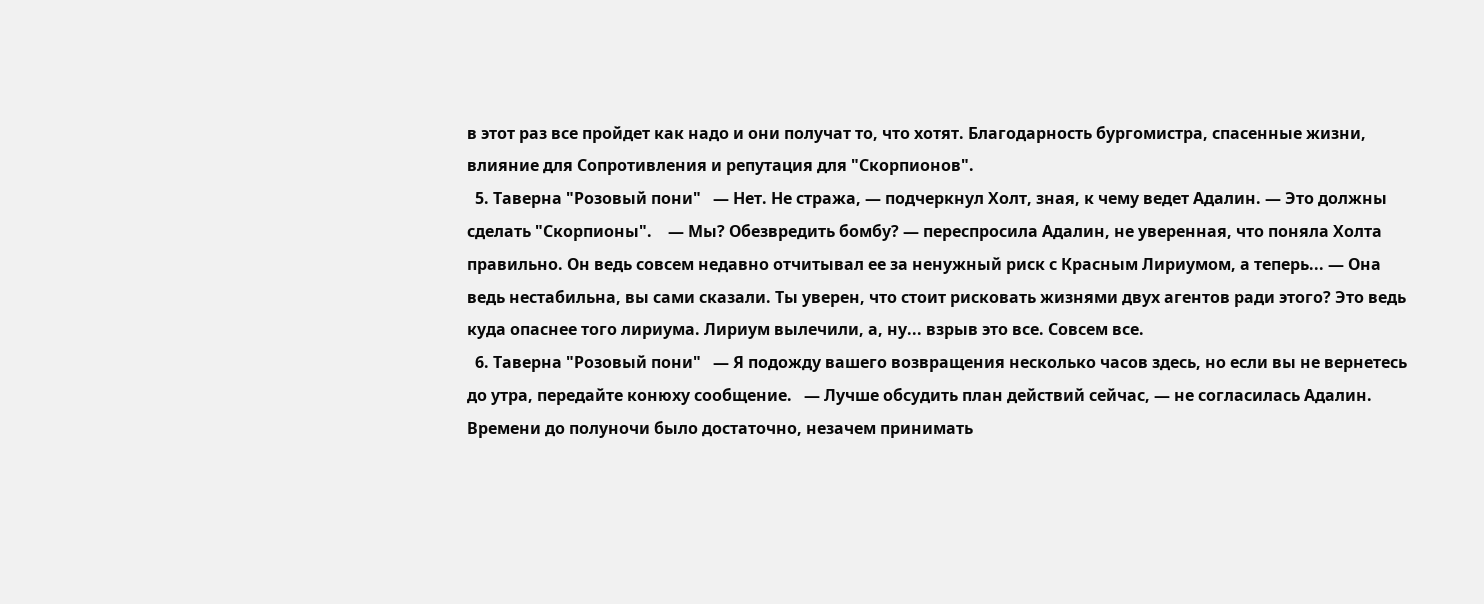в этот раз все пройдет как надо и они получат то, что хотят. Благодарность бургомистра, спасенные жизни, влияние для Сопротивления и репутация для "Скорпионов".
  5. Таверна "Розовый пони"   — Нет. Не стража, — подчеркнул Холт, зная, к чему ведет Адалин. — Это должны сделать "Скорпионы".    — Мы? Обезвредить бомбу? — переспросила Адалин, не уверенная, что поняла Холта правильно. Он ведь совсем недавно отчитывал ее за ненужный риск с Красным Лириумом, а теперь... — Она ведь нестабильна, вы сами сказали. Ты уверен, что стоит рисковать жизнями двух агентов ради этого? Это ведь куда опаснее того лириума. Лириум вылечили, а, ну... взрыв это все. Совсем все.
  6. Таверна "Розовый пони"   — Я подожду вашего возвращения несколько часов здесь, но если вы не вернетесь до утра, передайте конюху сообщение.   — Лучше обсудить план действий сейчас, — не согласилась Адалин. Времени до полуночи было достаточно, незачем принимать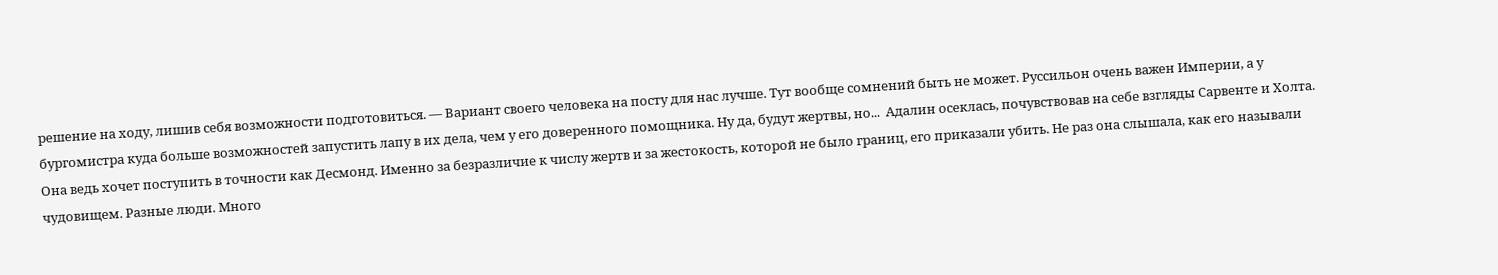решение на ходу, лишив себя возможности подготовиться. — Вариант своего человека на посту для нас лучше. Тут вообще сомнений быть не может. Руссильон очень важен Империи, а у бургомистра куда больше возможностей запустить лапу в их дела, чем у его доверенного помощника. Ну да, будут жертвы, но...  Адалин осеклась, почувствовав на себе взгляды Сарвенте и Холта. Она ведь хочет поступить в точности как Десмонд. Именно за безразличие к числу жертв и за жестокость, которой не было границ, его приказали убить. Не раз она слышала, как его называли чудовищем. Разные люди. Много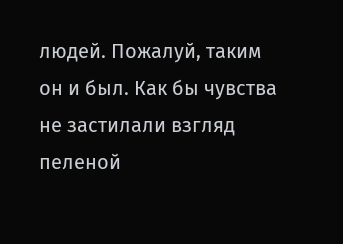людей. Пожалуй, таким он и был. Как бы чувства не застилали взгляд пеленой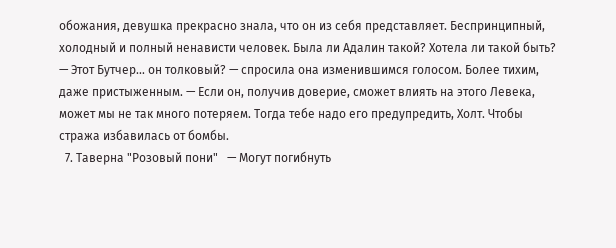обожания, девушка прекрасно знала, что он из себя представляет. Беспринципный, холодный и полный ненависти человек. Была ли Адалин такой? Хотела ли такой быть? — Этот Бутчер... он толковый? — спросила она изменившимся голосом. Более тихим, даже пристыженным. — Если он, получив доверие, сможет влиять на этого Левека, может мы не так много потеряем. Тогда тебе надо его предупредить, Холт. Чтобы стража избавилась от бомбы.
  7. Таверна "Розовый пони"   — Могут погибнуть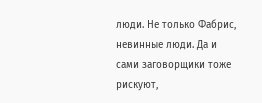люди. Не только Фабрис, невинные люди. Да и сами заговорщики тоже рискуют,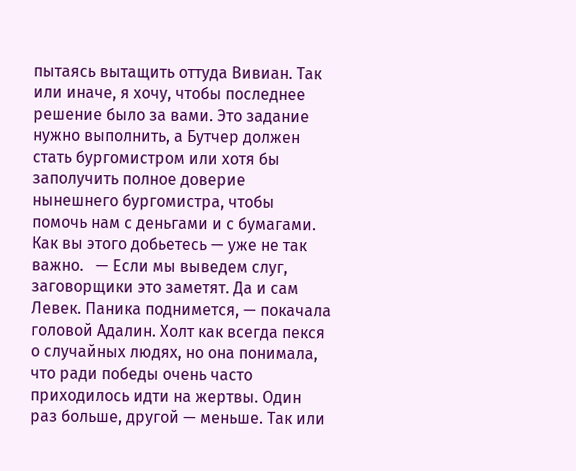пытаясь вытащить оттуда Вивиан. Так или иначе, я хочу, чтобы последнее решение было за вами. Это задание нужно выполнить, а Бутчер должен стать бургомистром или хотя бы заполучить полное доверие нынешнего бургомистра, чтобы помочь нам с деньгами и с бумагами. Как вы этого добьетесь — уже не так важно.   — Если мы выведем слуг, заговорщики это заметят. Да и сам Левек. Паника поднимется, — покачала головой Адалин. Холт как всегда пекся о случайных людях, но она понимала, что ради победы очень часто приходилось идти на жертвы. Один раз больше, другой — меньше. Так или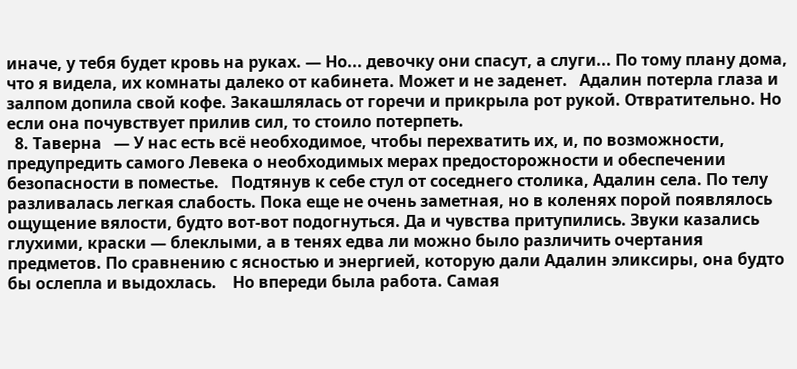иначе, у тебя будет кровь на руках. — Но... девочку они спасут, а слуги... По тому плану дома, что я видела, их комнаты далеко от кабинета. Может и не заденет.   Адалин потерла глаза и залпом допила свой кофе. Закашлялась от горечи и прикрыла рот рукой. Отвратительно. Но если она почувствует прилив сил, то стоило потерпеть.
  8. Таверна   — У нас есть всё необходимое, чтобы перехватить их, и, по возможности, предупредить самого Левека о необходимых мерах предосторожности и обеспечении безопасности в поместье.   Подтянув к себе стул от соседнего столика, Адалин села. По телу разливалась легкая слабость. Пока еще не очень заметная, но в коленях порой появлялось ощущение вялости, будто вот-вот подогнуться. Да и чувства притупились. Звуки казались глухими, краски — блеклыми, а в тенях едва ли можно было различить очертания предметов. По сравнению с ясностью и энергией, которую дали Адалин эликсиры, она будто бы ослепла и выдохлась.    Но впереди была работа. Самая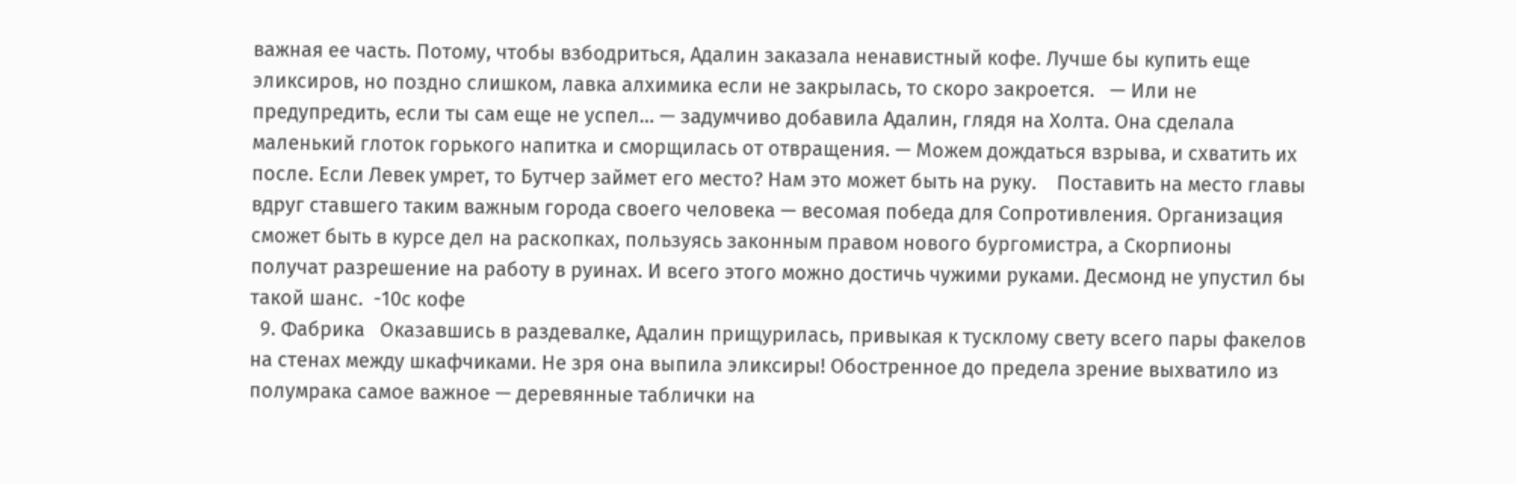важная ее часть. Потому, чтобы взбодриться, Адалин заказала ненавистный кофе. Лучше бы купить еще эликсиров, но поздно слишком, лавка алхимика если не закрылась, то скоро закроется.   — Или не предупредить, если ты сам еще не успел... — задумчиво добавила Адалин, глядя на Холта. Она сделала маленький глоток горького напитка и сморщилась от отвращения. — Можем дождаться взрыва, и схватить их после. Если Левек умрет, то Бутчер займет его место? Нам это может быть на руку.    Поставить на место главы вдруг ставшего таким важным города своего человека — весомая победа для Сопротивления. Организация сможет быть в курсе дел на раскопках, пользуясь законным правом нового бургомистра, а Скорпионы получат разрешение на работу в руинах. И всего этого можно достичь чужими руками. Десмонд не упустил бы такой шанс.  -10с кофе
  9. Фабрика   Оказавшись в раздевалке, Адалин прищурилась, привыкая к тусклому свету всего пары факелов на стенах между шкафчиками. Не зря она выпила эликсиры! Обостренное до предела зрение выхватило из полумрака самое важное — деревянные таблички на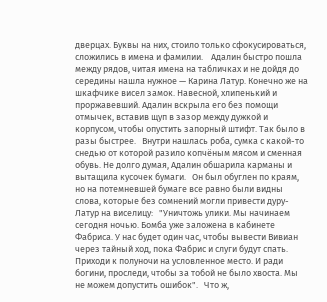дверцах. Буквы на них, стоило только сфокусироваться, сложились в имена и фамилии.    Адалин быстро пошла между рядов, читая имена на табличках и не дойдя до середины нашла нужное — Карина Латур. Конечно же на шкафчике висел замок. Навесной, хлипенький и проржавевший. Адалин вскрыла его без помощи отмычек, вставив щуп в зазор между дужкой и корпусом, чтобы опустить запорный штифт. Так было в разы быстрее.   Внутри нашлась роба, сумка с какой-то снедью от которой разило копчёным мясом и сменная обувь. Не долго думая, Адалин обшарила карманы и вытащила кусочек бумаги.   Он был обуглен по краям, но на потемневшей бумаге все равно были видны слова, которые без сомнений могли привести дуру-Латур на виселицу:   "Уничтожь улики. Мы начинаем сегодня ночью. Бомба уже заложена в кабинете Фабриса. У нас будет один час, чтобы вывести Вивиан через тайный ход, пока Фабрис и слуги будут спать. Приходи к полуночи на условленное место. И ради богини, проследи, чтобы за тобой не было хвоста. Мы не можем допустить ошибок".   Что ж,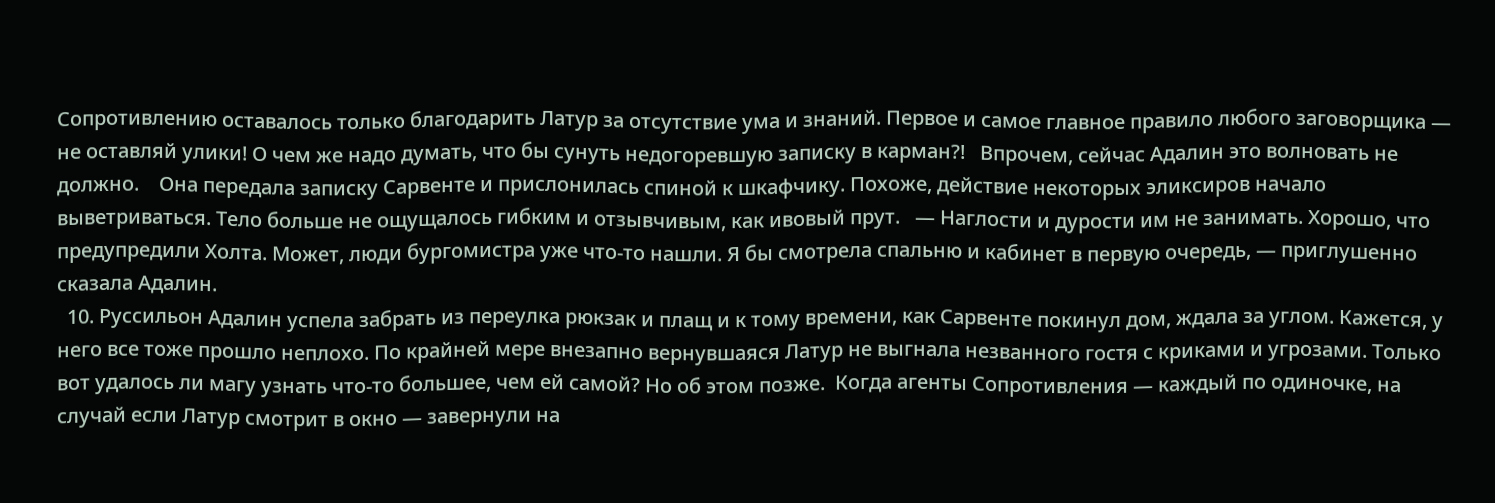Сопротивлению оставалось только благодарить Латур за отсутствие ума и знаний. Первое и самое главное правило любого заговорщика — не оставляй улики! О чем же надо думать, что бы сунуть недогоревшую записку в карман?!   Впрочем, сейчас Адалин это волновать не должно.    Она передала записку Сарвенте и прислонилась спиной к шкафчику. Похоже, действие некоторых эликсиров начало выветриваться. Тело больше не ощущалось гибким и отзывчивым, как ивовый прут.   — Наглости и дурости им не занимать. Хорошо, что предупредили Холта. Может, люди бургомистра уже что-то нашли. Я бы смотрела спальню и кабинет в первую очередь, — приглушенно сказала Адалин.
  10. Руссильон Адалин успела забрать из переулка рюкзак и плащ и к тому времени, как Сарвенте покинул дом, ждала за углом. Кажется, у него все тоже прошло неплохо. По крайней мере внезапно вернувшаяся Латур не выгнала незванного гостя с криками и угрозами. Только вот удалось ли магу узнать что-то большее, чем ей самой? Но об этом позже.  Когда агенты Сопротивления — каждый по одиночке, на случай если Латур смотрит в окно — завернули на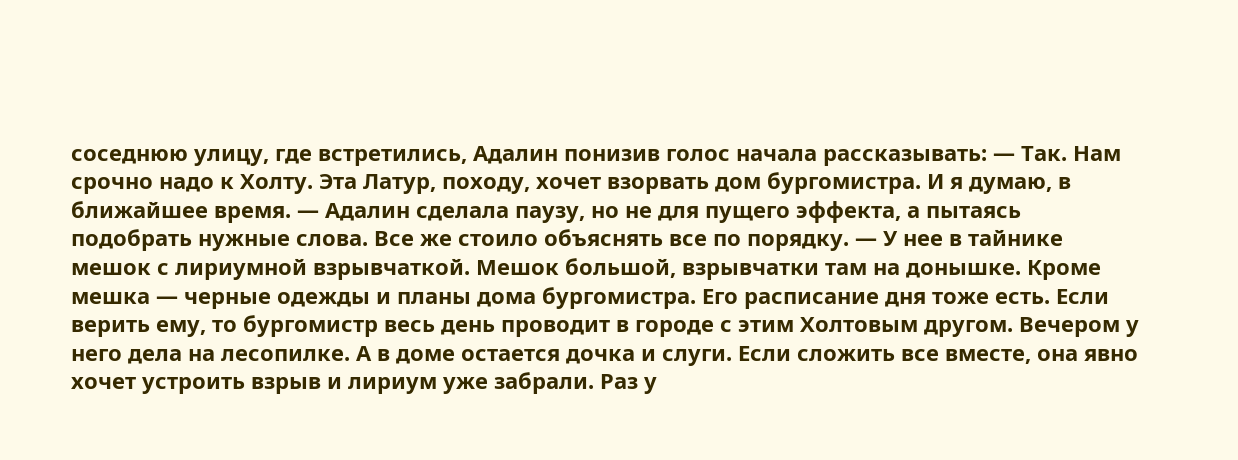соседнюю улицу, где встретились, Адалин понизив голос начала рассказывать: — Так. Нам срочно надо к Холту. Эта Латур, походу, хочет взорвать дом бургомистра. И я думаю, в ближайшее время. — Адалин сделала паузу, но не для пущего эффекта, а пытаясь подобрать нужные слова. Все же стоило объяснять все по порядку. — У нее в тайнике мешок с лириумной взрывчаткой. Мешок большой, взрывчатки там на донышке. Кроме мешка — черные одежды и планы дома бургомистра. Его расписание дня тоже есть. Если верить ему, то бургомистр весь день проводит в городе с этим Холтовым другом. Вечером у него дела на лесопилке. А в доме остается дочка и слуги. Если сложить все вместе, она явно хочет устроить взрыв и лириум уже забрали. Раз у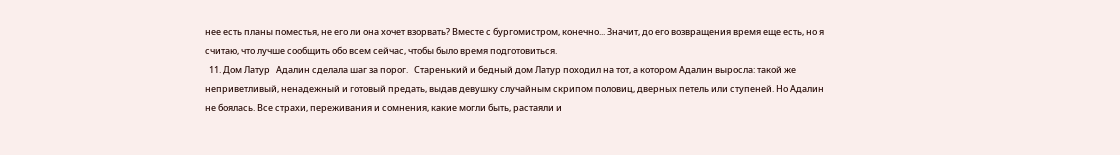нее есть планы поместья, не его ли она хочет взорвать? Вместе с бургомистром, конечно... Значит, до его возвращения время еще есть, но я считаю, что лучше сообщить обо всем сейчас, чтобы было время подготовиться.
  11. Дом Латур   Адалин сделала шаг за порог.   Старенький и бедный дом Латур походил на тот, а котором Адалин выросла: такой же неприветливый, ненадежный и готовый предать, выдав девушку случайным скрипом половиц, дверных петель или ступеней. Но Адалин не боялась. Все страхи, переживания и сомнения, какие могли быть, растаяли и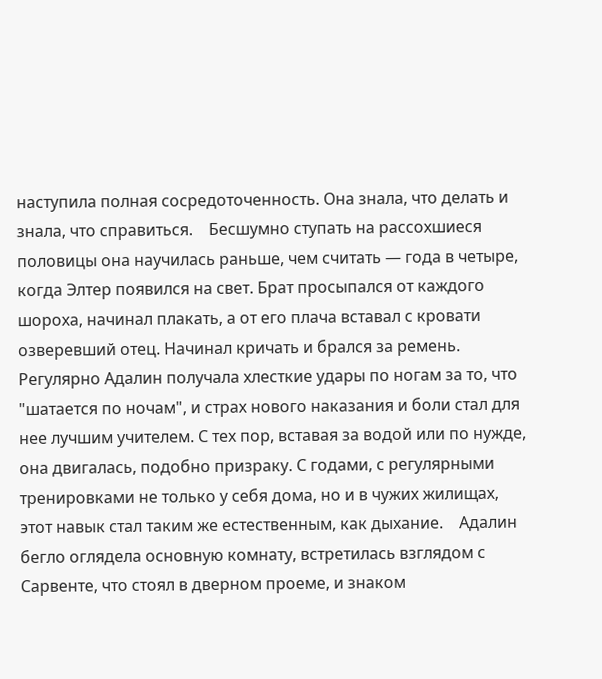наступила полная сосредоточенность. Она знала, что делать и знала, что справиться.    Бесшумно ступать на рассохшиеся половицы она научилась раньше, чем считать — года в четыре, когда Элтер появился на свет. Брат просыпался от каждого шороха, начинал плакать, а от его плача вставал с кровати озверевший отец. Начинал кричать и брался за ремень. Регулярно Адалин получала хлесткие удары по ногам за то, что "шатается по ночам", и страх нового наказания и боли стал для нее лучшим учителем. С тех пор, вставая за водой или по нужде, она двигалась, подобно призраку. С годами, с регулярными тренировками не только у себя дома, но и в чужих жилищах, этот навык стал таким же естественным, как дыхание.    Адалин бегло оглядела основную комнату, встретилась взглядом с Сарвенте, что стоял в дверном проеме, и знаком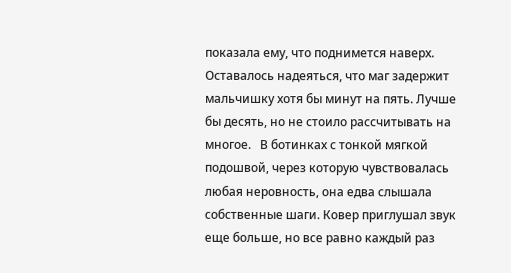показала ему, что поднимется наверх. Оставалось надеяться, что маг задержит мальчишку хотя бы минут на пять. Лучше бы десять, но не стоило рассчитывать на многое.   В ботинках с тонкой мягкой подошвой, через которую чувствовалась любая неровность, она едва слышала собственные шаги. Ковер приглушал звук еще больше, но все равно каждый раз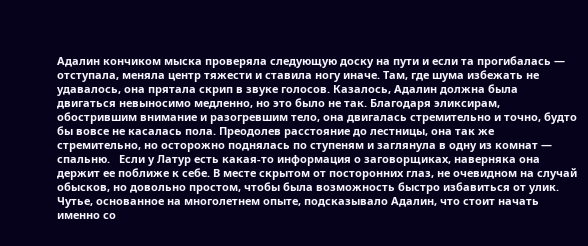Адалин кончиком мыска проверяла следующую доску на пути и если та прогибалась — отступала, меняла центр тяжести и ставила ногу иначе. Там, где шума избежать не удавалось, она прятала скрип в звуке голосов. Казалось, Адалин должна была двигаться невыносимо медленно, но это было не так. Благодаря эликсирам, обострившим внимание и разогревшим тело, она двигалась стремительно и точно, будто бы вовсе не касалась пола. Преодолев расстояние до лестницы, она так же стремительно, но осторожно поднялась по ступеням и заглянула в одну из комнат — спальню.   Если у Латур есть какая-то информация о заговорщиках, наверняка она держит ее поближе к себе. В месте скрытом от посторонних глаз, не очевидном на случай обысков, но довольно простом, чтобы была возможность быстро избавиться от улик. Чутье, основанное на многолетнем опыте, подсказывало Адалин, что стоит начать именно со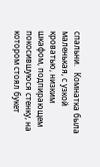спальни.   Комнатка была маленькая, с узкой кроватью, низким шкафом, подпирающем покосившуюся стенку, на котором стоял букет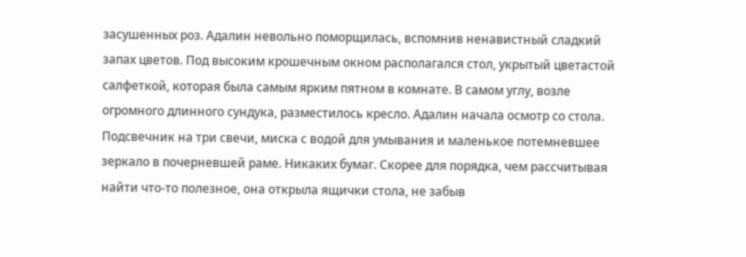засушенных роз. Адалин невольно поморщилась, вспомнив ненавистный сладкий запах цветов. Под высоким крошечным окном располагался стол, укрытый цветастой салфеткой, которая была самым ярким пятном в комнате. В самом углу, возле огромного длинного сундука, разместилось кресло. Адалин начала осмотр со стола. Подсвечник на три свечи, миска с водой для умывания и маленькое потемневшее зеркало в почерневшей раме. Никаких бумаг. Скорее для порядка, чем рассчитывая найти что-то полезное, она открыла ящички стола, не забыв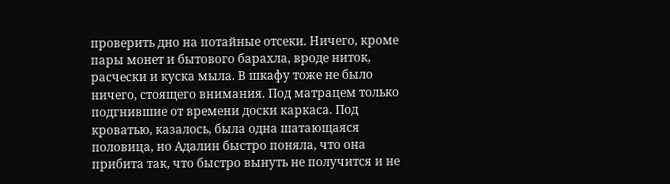проверить дно на потайные отсеки. Ничего, кроме пары монет и бытового барахла, вроде ниток, расчески и куска мыла. В шкафу тоже не было ничего, стоящего внимания. Под матрацем только подгнившие от времени доски каркаса. Под кроватью, казалось, была одна шатающаяся половица, но Адалин быстро поняла, что она прибита так, что быстро вынуть не получится и не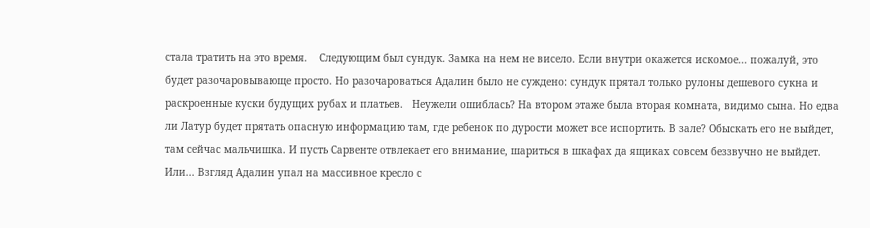стала тратить на это время.    Следующим был сундук. Замка на нем не висело. Если внутри окажется искомое... пожалуй, это будет разочаровывающе просто. Но разочароваться Адалин было не суждено: cундук прятал только рулоны дешевого сукна и раскроенные куски будущих рубах и платьев.   Неужели ошиблась? На втором этаже была вторая комната, видимо сына. Но едва ли Латур будет прятать опасную информацию там, где ребенок по дурости может все испортить. В зале? Обыскать его не выйдет, там сейчас мальчишка. И пусть Сарвенте отвлекает его внимание, шариться в шкафах да ящиках совсем беззвучно не выйдет. Или... Взгляд Адалин упал на массивное кресло с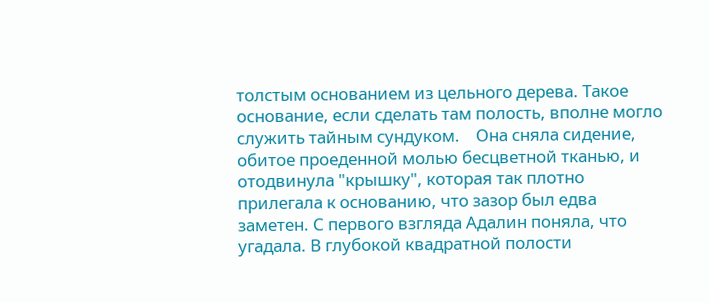толстым основанием из цельного дерева. Такое основание, если сделать там полость, вполне могло служить тайным сундуком.    Она сняла сидение, обитое проеденной молью бесцветной тканью, и отодвинула "крышку", которая так плотно прилегала к основанию, что зазор был едва заметен. С первого взгляда Адалин поняла, что угадала. В глубокой квадратной полости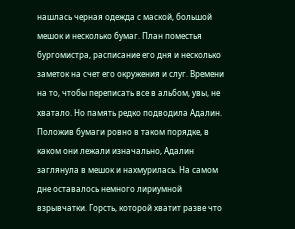нашлась черная одежда с маской, большой мешок и несколько бумаг. План поместья бургомистра, расписание его дня и несколько заметок на счет его окружения и слуг. Времени на то, чтобы переписать все в альбом, увы, не хватало. Но память редко подводила Адалин.    Положив бумаги ровно в таком порядке, в каком они лежали изначально, Адалин заглянула в мешок и нахмурилась. На самом дне оставалось немного лириумной взрывчатки. Горсть, которой хватит разве что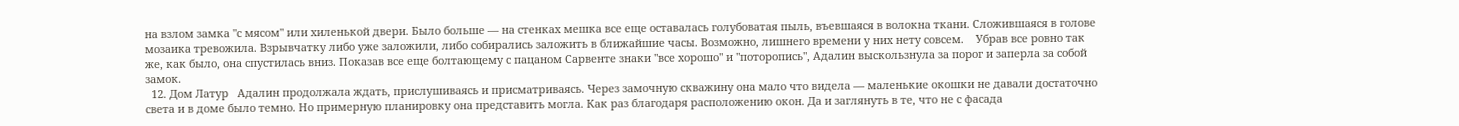на взлом замка "с мясом" или хиленькой двери. Было больше — на стенках мешка все еще оставалась голубоватая пыль, въевшаяся в волокна ткани. Сложившаяся в голове мозаика тревожила. Взрывчатку либо уже заложили, либо собирались заложить в ближайшие часы. Возможно, лишнего времени у них нету совсем.    Убрав все ровно так же, как было, она спустилась вниз. Показав все еще болтающему с пацаном Сарвенте знаки "все хорошо" и "поторопись", Адалин выскользнула за порог и заперла за собой замок.
  12. Дом Латур   Адалин продолжала ждать, прислушиваясь и присматриваясь. Через замочную скважину она мало что видела — маленькие окошки не давали достаточно света и в доме было темно. Но примерную планировку она представить могла. Как раз благодаря расположению окон. Да и заглянуть в те, что не с фасада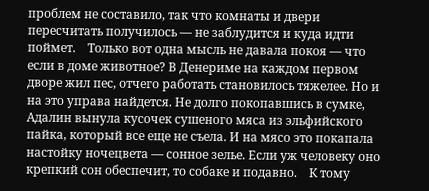проблем не составило, так что комнаты и двери пересчитать получилось — не заблудится и куда идти поймет.    Только вот одна мысль не давала покоя — что если в доме животное? В Денериме на каждом первом дворе жил пес, отчего работать становилось тяжелее. Но и на это управа найдется. Не долго покопавшись в сумке, Адалин вынула кусочек сушеного мяса из эльфийского пайка, который все еще не съела. И на мясо это покапала настойку ночецвета — сонное зелье. Если уж человеку оно крепкий сон обеспечит, то собаке и подавно.    К тому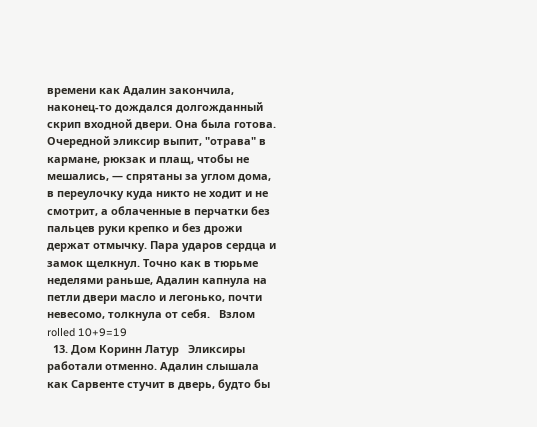времени как Адалин закончила, наконец-то дождался долгожданный скрип входной двери. Она была готова. Очередной эликсир выпит, "отрава" в кармане, рюкзак и плащ, чтобы не мешались, — спрятаны за углом дома, в переулочку куда никто не ходит и не смотрит, а облаченные в перчатки без пальцев руки крепко и без дрожи держат отмычку. Пара ударов сердца и замок щелкнул. Точно как в тюрьме неделями раньше, Адалин капнула на петли двери масло и легонько, почти невесомо, толкнула от себя.   Взлом rolled 10+9=19
  13. Дом Коринн Латур   Эликсиры работали отменно. Адалин слышала как Сарвенте стучит в дверь, будто бы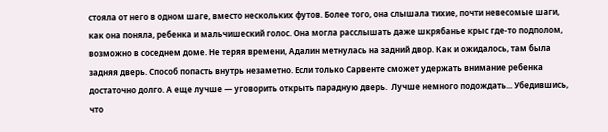стояла от него в одном шаге, вместо нескольких футов. Более того, она слышала тихие, почти невесомые шаги, как она поняла, ребенка и мальчишеский голос. Она могла расслышать даже шкрябанье крыс где-то подполом, возможно в соседнем доме. Не теряя времени, Адалин метнулась на задний двор. Как и ожидалось, там была задняя дверь. Способ попасть внутрь незаметно. Если только Сарвенте сможет удержать внимание ребенка достаточно долго. А еще лучше — уговорить открыть парадную дверь.  Лучше немного подождать... Убедившись, что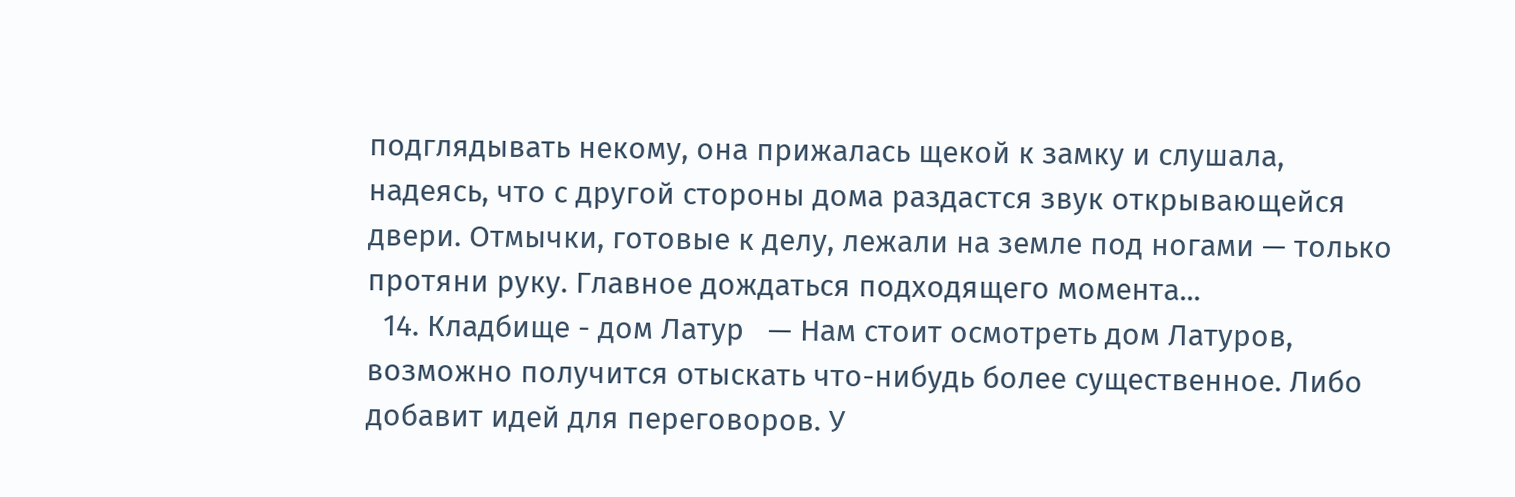подглядывать некому, она прижалась щекой к замку и слушала, надеясь, что с другой стороны дома раздастся звук открывающейся двери. Отмычки, готовые к делу, лежали на земле под ногами — только протяни руку. Главное дождаться подходящего момента...
  14. Кладбище - дом Латур   — Нам стоит осмотреть дом Латуров, возможно получится отыскать что-нибудь более существенное. Либо добавит идей для переговоров. У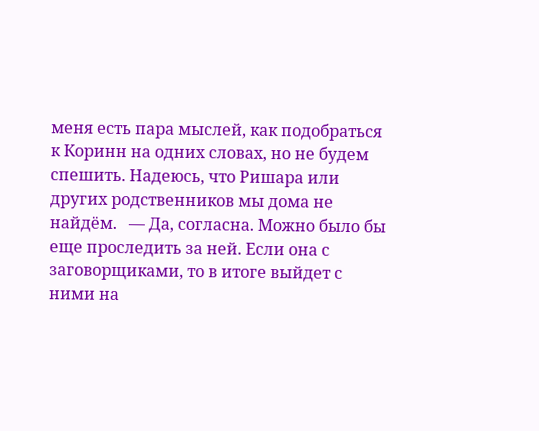меня есть пара мыслей, как подобраться к Коринн на одних словах, но не будем спешить. Надеюсь, что Ришара или других родственников мы дома не найдём.   — Да, согласна. Можно было бы еще проследить за ней. Если она с заговорщиками, то в итоге выйдет с ними на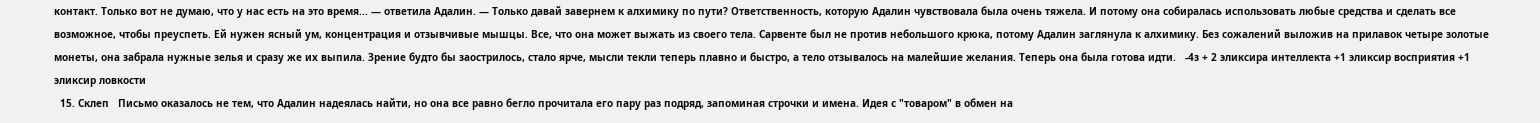контакт. Только вот не думаю, что у нас есть на это время... — ответила Адалин. — Только давай завернем к алхимику по пути? Ответственность, которую Адалин чувствовала была очень тяжела. И потому она собиралась использовать любые средства и сделать все возможное, чтобы преуспеть. Ей нужен ясный ум, концентрация и отзывчивые мышцы. Все, что она может выжать из своего тела. Сарвенте был не против небольшого крюка, потому Адалин заглянула к алхимику. Без сожалений выложив на прилавок четыре золотые монеты, она забрала нужные зелья и сразу же их выпила. Зрение будто бы заострилось, стало ярче, мысли текли теперь плавно и быстро, а тело отзывалось на малейшие желания. Теперь она была готова идти.   -4з + 2 эликсира интеллекта +1 эликсир восприятия +1 эликсир ловкости
  15. Склеп   Письмо оказалось не тем, что Адалин надеялась найти, но она все равно бегло прочитала его пару раз подряд, запоминая строчки и имена. Идея с "товаром" в обмен на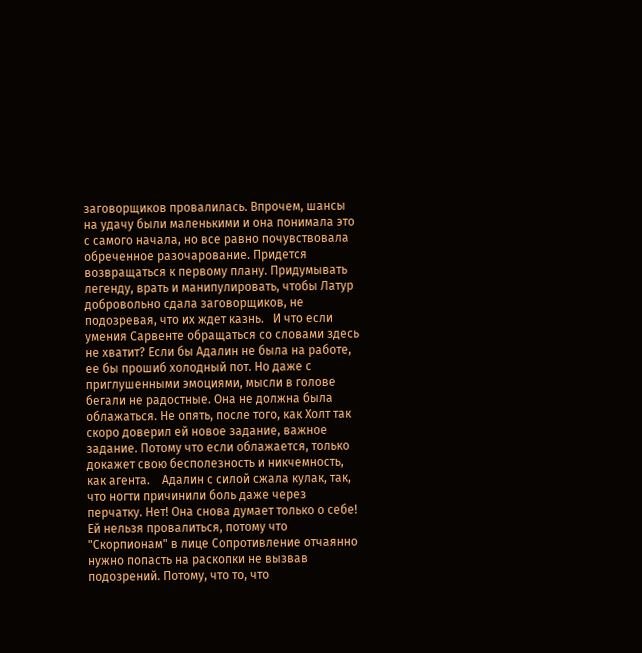заговорщиков провалилась. Впрочем, шансы на удачу были маленькими и она понимала это с самого начала, но все равно почувствовала обреченное разочарование. Придется возвращаться к первому плану. Придумывать легенду, врать и манипулировать, чтобы Латур добровольно сдала заговорщиков, не подозревая, что их ждет казнь.   И что если умения Сарвенте обращаться со словами здесь не хватит? Если бы Адалин не была на работе, ее бы прошиб холодный пот. Но даже с приглушенными эмоциями, мысли в голове бегали не радостные. Она не должна была облажаться. Не опять, после того, как Холт так скоро доверил ей новое задание, важное задание. Потому что если облажается, только докажет свою бесполезность и никчемность, как агента.    Адалин с силой сжала кулак, так, что ногти причинили боль даже через перчатку. Нет! Она снова думает только о себе!   Ей нельзя провалиться, потому что "Скорпионам" в лице Сопротивление отчаянно нужно попасть на раскопки не вызвав подозрений. Потому, что то, что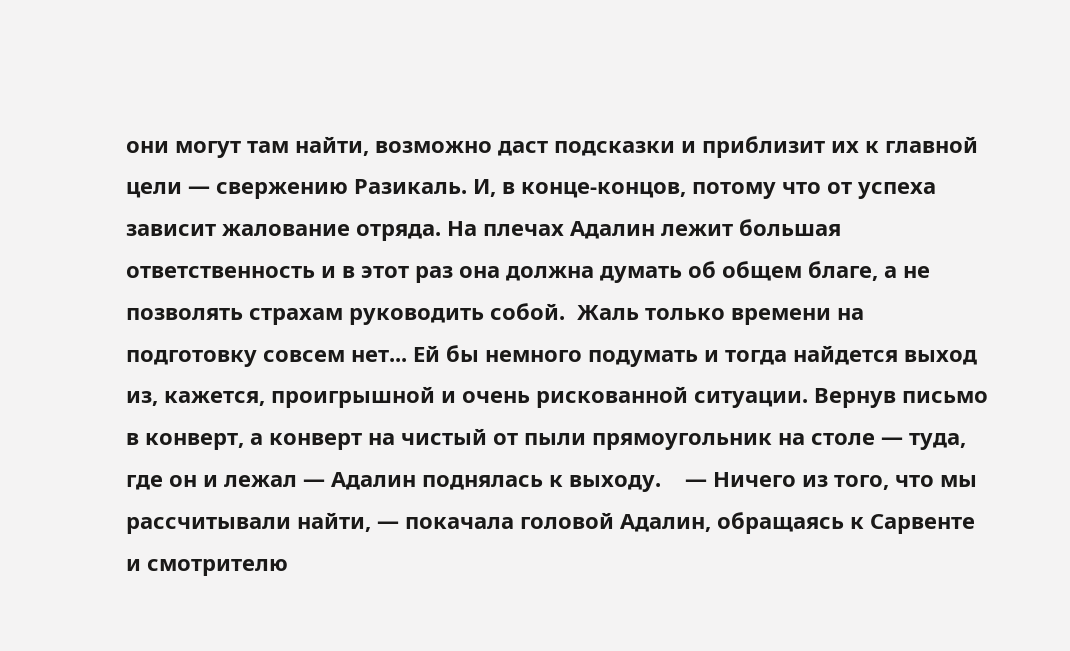они могут там найти, возможно даст подсказки и приблизит их к главной цели — свержению Разикаль. И, в конце-концов, потому что от успеха зависит жалование отряда. На плечах Адалин лежит большая ответственность и в этот раз она должна думать об общем благе, а не позволять страхам руководить собой.  Жаль только времени на подготовку совсем нет... Ей бы немного подумать и тогда найдется выход из, кажется, проигрышной и очень рискованной ситуации. Вернув письмо в конверт, а конверт на чистый от пыли прямоугольник на столе — туда, где он и лежал — Адалин поднялась к выходу.    — Ничего из того, что мы рассчитывали найти, — покачала головой Адалин, обращаясь к Сарвенте и смотрителю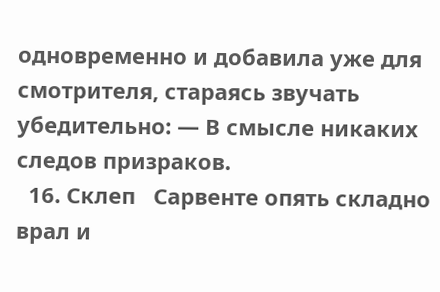одновременно и добавила уже для смотрителя, стараясь звучать убедительно: — В смысле никаких следов призраков.
  16. Склеп   Сарвенте опять складно врал и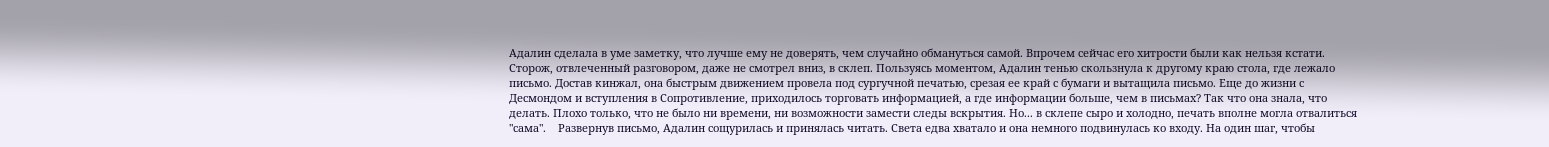Адалин сделала в уме заметку, что лучше ему не доверять, чем случайно обмануться самой. Впрочем сейчас его хитрости были как нельзя кстати. Сторож, отвлеченный разговором, даже не смотрел вниз, в склеп. Пользуясь моментом, Адалин тенью скользнула к другому краю стола, где лежало письмо. Достав кинжал, она быстрым движением провела под сургучной печатью, срезая ее край с бумаги и вытащила письмо. Еще до жизни с Десмондом и вступления в Сопротивление, приходилось торговать информацией, а где информации больше, чем в письмах? Так что она знала, что делать. Плохо только, что не было ни времени, ни возможности замести следы вскрытия. Но... в склепе сыро и холодно, печать вполне могла отвалиться "сама".    Развернув письмо, Адалин сощурилась и принялась читать. Света едва хватало и она немного подвинулась ко входу. На один шаг, чтобы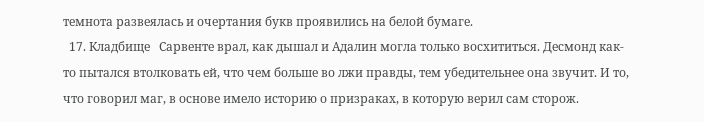темнота развеялась и очертания букв проявились на белой бумаге.
  17. Кладбище   Сарвенте врал, как дышал и Адалин могла только восхититься. Десмонд как-то пытался втолковать ей, что чем больше во лжи правды, тем убедительнее она звучит. И то, что говорил маг, в основе имело историю о призраках, в которую верил сам сторож.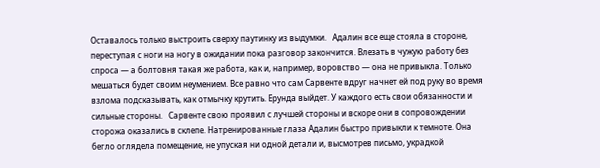Оставалось только выстроить сверху паутинку из выдумки.   Адалин все еще стояла в стороне, переступая с ноги на ногу в ожидании пока разговор закончится. Влезать в чужую работу без спроса — а болтовня такая же работа, как и, например, воровство — она не привыкла. Только мешаться будет своим неумением. Все равно что сам Сарвенте вдруг начнет ей под руку во время взлома подсказывать, как отмычку крутить. Ерунда выйдет. У каждого есть свои обязанности и сильные стороны.   Сарвенте свою проявил с лучшей стороны и вскоре они в сопровождении сторожа оказались в склепе. Натренированные глаза Адалин быстро привыкли к темноте. Она бегло оглядела помещение, не упуская ни одной детали и, высмотрев письмо, украдкой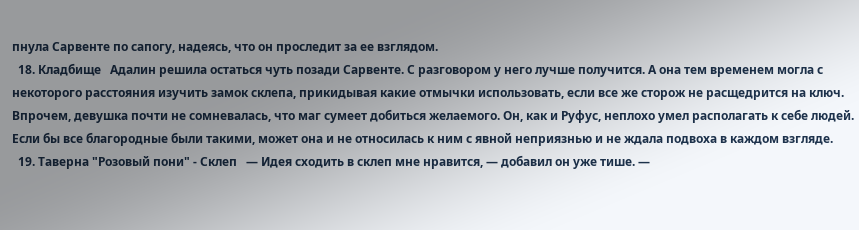пнула Сарвенте по сапогу, надеясь, что он проследит за ее взглядом.
  18. Кладбище   Адалин решила остаться чуть позади Сарвенте. С разговором у него лучше получится. А она тем временем могла с некоторого расстояния изучить замок склепа, прикидывая какие отмычки использовать, если все же сторож не расщедрится на ключ. Впрочем, девушка почти не сомневалась, что маг сумеет добиться желаемого. Он, как и Руфус, неплохо умел располагать к себе людей. Если бы все благородные были такими, может она и не относилась к ним с явной неприязнью и не ждала подвоха в каждом взгляде.
  19. Таверна "Розовый пони" - Склеп   — Идея сходить в склеп мне нравится, — добавил он уже тише. —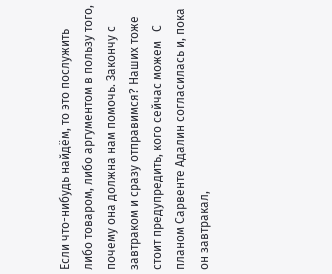Если что-нибудь найдём, то это послужить либо товаром, либо аргументом в пользу того, почему она должна нам помочь. Закончу с завтраком и сразу отправимся? Наших тоже стоит предупредить, кого сейчас можем   С планом Сарвенте Адалин согласилась и, пока он завтракал,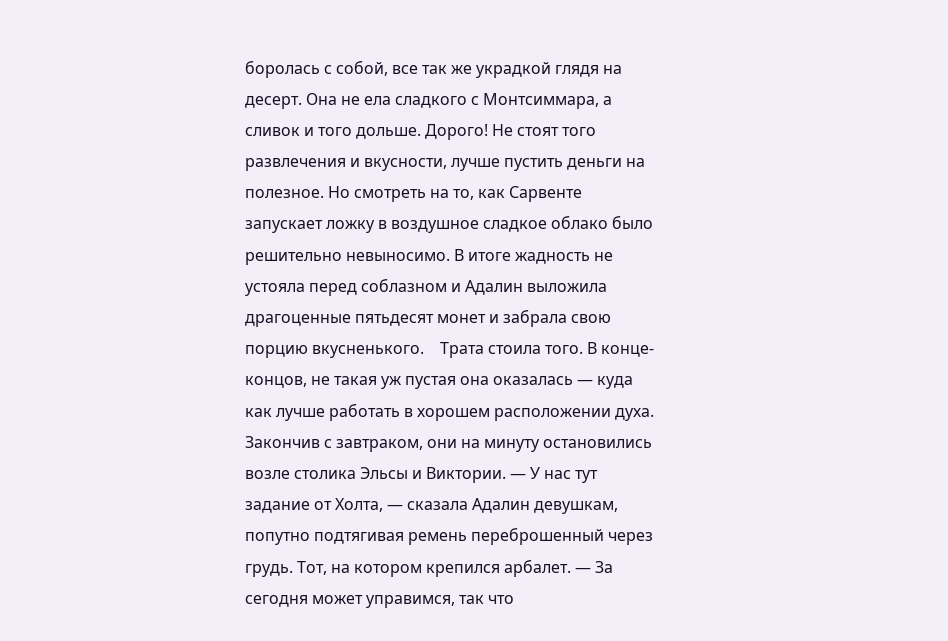боролась с собой, все так же украдкой глядя на десерт. Она не ела сладкого с Монтсиммара, а сливок и того дольше. Дорого! Не стоят того развлечения и вкусности, лучше пустить деньги на полезное. Но смотреть на то, как Сарвенте запускает ложку в воздушное сладкое облако было решительно невыносимо. В итоге жадность не устояла перед соблазном и Адалин выложила драгоценные пятьдесят монет и забрала свою порцию вкусненького.    Трата стоила того. В конце-концов, не такая уж пустая она оказалась — куда как лучше работать в хорошем расположении духа.    Закончив с завтраком, они на минуту остановились возле столика Эльсы и Виктории. — У нас тут задание от Холта, — сказала Адалин девушкам, попутно подтягивая ремень переброшенный через грудь. Тот, на котором крепился арбалет. — За сегодня может управимся, так что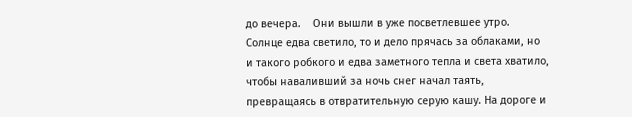до вечера.    Они вышли в уже посветлевшее утро. Солнце едва светило, то и дело прячась за облаками, но и такого робкого и едва заметного тепла и света хватило, чтобы наваливший за ночь снег начал таять, превращаясь в отвратительную серую кашу. На дороге и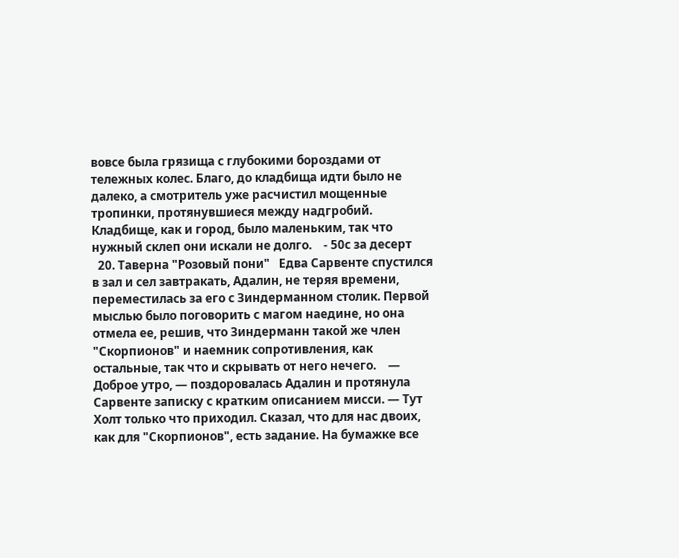вовсе была грязища с глубокими бороздами от тележных колес. Благо, до кладбища идти было не далеко, а смотритель уже расчистил мощенные тропинки, протянувшиеся между надгробий.    Кладбище, как и город, было маленьким, так что нужный склеп они искали не долго.    - 50с за десерт
  20. Таверна "Розовый пони"   Едва Сарвенте спустился в зал и сел завтракать, Адалин, не теряя времени, переместилась за его с Зиндерманном столик. Первой мыслью было поговорить с магом наедине, но она отмела ее, решив, что Зиндерманн такой же член "Скорпионов" и наемник сопротивления, как остальные, так что и скрывать от него нечего.    — Доброе утро, — поздоровалась Адалин и протянула Сарвенте записку с кратким описанием мисси. — Тут Холт только что приходил. Сказал, что для нас двоих, как для "Скорпионов", есть задание. На бумажке все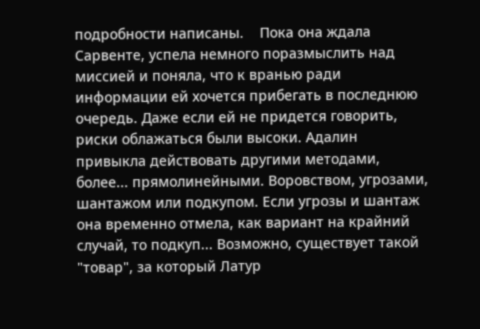подробности написаны.    Пока она ждала Сарвенте, успела немного поразмыслить над миссией и поняла, что к вранью ради информации ей хочется прибегать в последнюю очередь. Даже если ей не придется говорить, риски облажаться были высоки. Адалин привыкла действовать другими методами, более... прямолинейными. Воровством, угрозами, шантажом или подкупом. Если угрозы и шантаж она временно отмела, как вариант на крайний случай, то подкуп... Возможно, существует такой "товар", за который Латур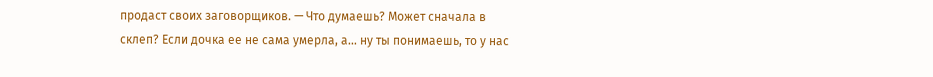продаст своих заговорщиков. — Что думаешь? Может сначала в склеп? Если дочка ее не сама умерла, а... ну ты понимаешь, то у нас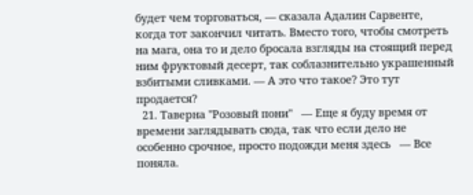будет чем торговаться, — сказала Адалин Сарвенте, когда тот закончил читать. Вместо того, чтобы смотреть на мага, она то и дело бросала взгляды на стоящий перед ним фруктовый десерт, так соблазнительно украшенный взбитыми сливками. — А это что такое? Это тут продается?
  21. Таверна "Розовый пони"   — Еще я буду время от времени заглядывать сюда, так что если дело не особенно срочное, просто подожди меня здесь   — Все поняла.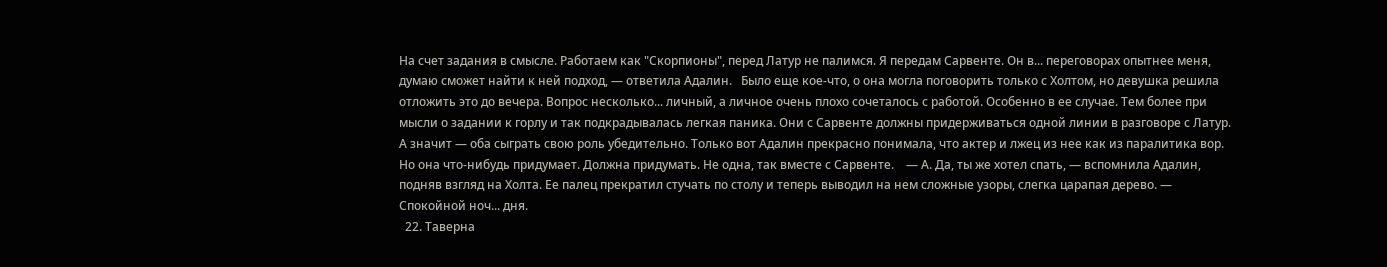На счет задания в смысле. Работаем как "Скорпионы", перед Латур не палимся. Я передам Сарвенте. Он в... переговорах опытнее меня, думаю сможет найти к ней подход, — ответила Адалин.   Было еще кое-что, о она могла поговорить только с Холтом, но девушка решила отложить это до вечера. Вопрос несколько... личный, а личное очень плохо сочеталось с работой. Особенно в ее случае. Тем более при мысли о задании к горлу и так подкрадывалась легкая паника. Они с Сарвенте должны придерживаться одной линии в разговоре с Латур. А значит — оба сыграть свою роль убедительно. Только вот Адалин прекрасно понимала, что актер и лжец из нее как из паралитика вор.    Но она что-нибудь придумает. Должна придумать. Не одна, так вместе с Сарвенте.    — А. Да, ты же хотел спать, — вспомнила Адалин, подняв взгляд на Холта. Ее палец прекратил стучать по столу и теперь выводил на нем сложные узоры, слегка царапая дерево. — Спокойной ноч... дня.
  22. Таверна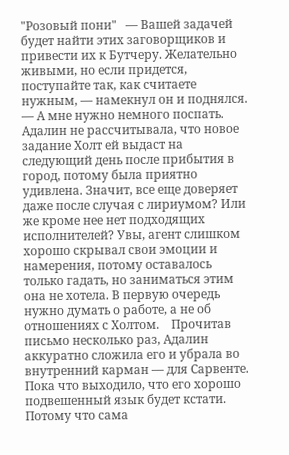"Розовый пони"   — Вашей задачей будет найти этих заговорщиков и привести их к Бутчеру. Желательно живыми, но если придется, поступайте так, как считаете нужным, — намекнул он и поднялся. — А мне нужно немного поспать.   Адалин не рассчитывала, что новое задание Холт ей выдаст на следующий день после прибытия в город, потому была приятно удивлена. Значит, все еще доверяет даже после случая с лириумом? Или же кроме нее нет подходящих исполнителей? Увы, агент слишком хорошо скрывал свои эмоции и намерения, потому оставалось только гадать, но заниматься этим она не хотела. В первую очередь нужно думать о работе, а не об отношениях с Холтом.    Прочитав письмо несколько раз, Адалин аккуратно сложила его и убрала во внутренний карман — для Сарвенте. Пока что выходило, что его хорошо подвешенный язык будет кстати. Потому что сама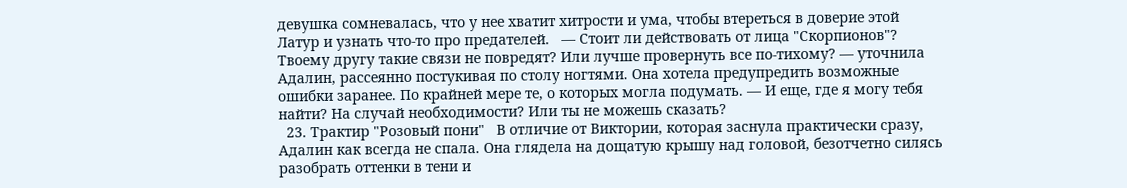девушка сомневалась, что у нее хватит хитрости и ума, чтобы втереться в доверие этой Латур и узнать что-то про предателей.   — Стоит ли действовать от лица "Скорпионов"? Твоему другу такие связи не повредят? Или лучше провернуть все по-тихому? — уточнила Адалин, рассеянно постукивая по столу ногтями. Она хотела предупредить возможные ошибки заранее. По крайней мере те, о которых могла подумать. — И еще, где я могу тебя найти? На случай необходимости? Или ты не можешь сказать?
  23. Трактир "Розовый пони"   В отличие от Виктории, которая заснула практически сразу, Адалин как всегда не спала. Она глядела на дощатую крышу над головой, безотчетно силясь разобрать оттенки в тени и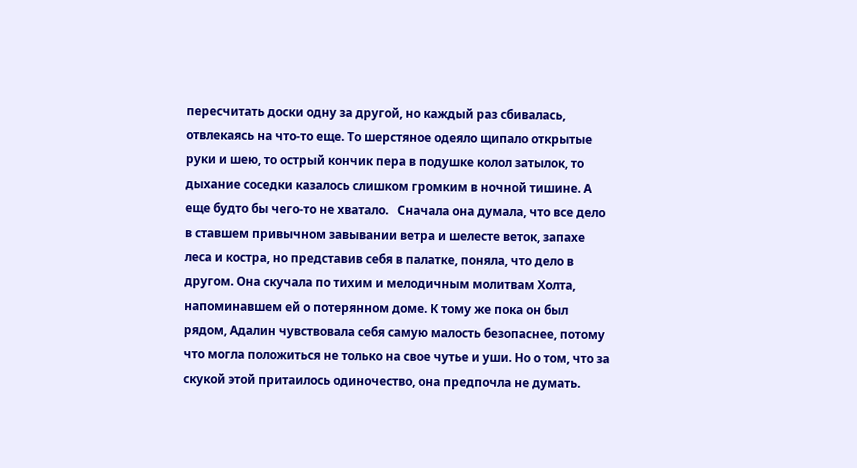пересчитать доски одну за другой, но каждый раз сбивалась, отвлекаясь на что-то еще. То шерстяное одеяло щипало открытые руки и шею, то острый кончик пера в подушке колол затылок, то дыхание соседки казалось слишком громким в ночной тишине. А еще будто бы чего-то не хватало.   Сначала она думала, что все дело в ставшем привычном завывании ветра и шелесте веток, запахе леса и костра, но представив себя в палатке, поняла, что дело в другом. Она скучала по тихим и мелодичным молитвам Холта, напоминавшем ей о потерянном доме. К тому же пока он был рядом, Адалин чувствовала себя самую малость безопаснее, потому что могла положиться не только на свое чутье и уши. Но о том, что за скукой этой притаилось одиночество, она предпочла не думать.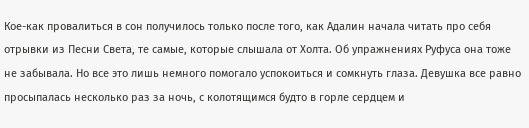Кое-как провалиться в сон получилось только после того, как Адалин начала читать про себя отрывки из Песни Света, те самые, которые слышала от Холта. Об упражнениях Руфуса она тоже не забывала. Но все это лишь немного помогало успокоиться и сомкнуть глаза. Девушка все равно просыпалась несколько раз за ночь, с колотящимся будто в горле сердцем и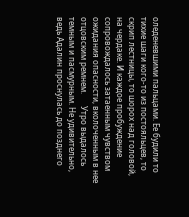оледеневшими пальцами. Ее будили то тихие шаги кого-то из постояльцев, то скрип лестницы, то шорох над головой, на чердаке. И каждое пробуждение сопровождалось затаенным чувством ожидания опасности, вколоченным в нее отцовским ремнем.      Утро выдалось темным и пасмурным. Не удивительно, ведь Адалин проснулась до позднего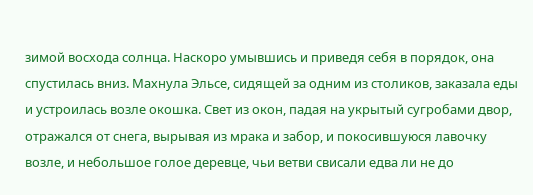зимой восхода солнца. Наскоро умывшись и приведя себя в порядок, она спустилась вниз. Махнула Эльсе, сидящей за одним из столиков, заказала еды и устроилась возле окошка. Свет из окон, падая на укрытый сугробами двор, отражался от снега, вырывая из мрака и забор, и покосившуюся лавочку возле, и небольшое голое деревце, чьи ветви свисали едва ли не до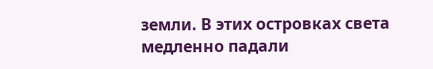земли. В этих островках света медленно падали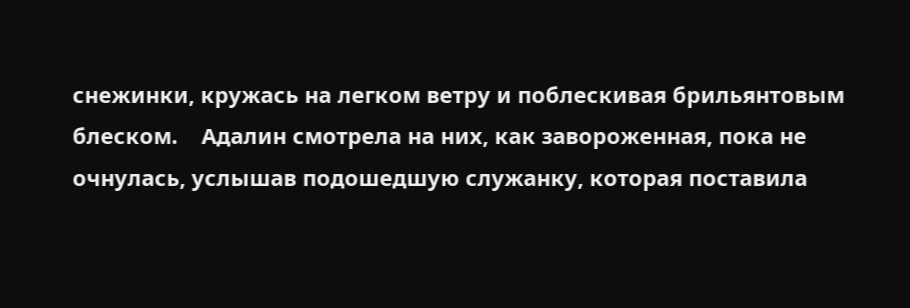снежинки, кружась на легком ветру и поблескивая брильянтовым блеском.    Адалин смотрела на них, как завороженная, пока не очнулась, услышав подошедшую служанку, которая поставила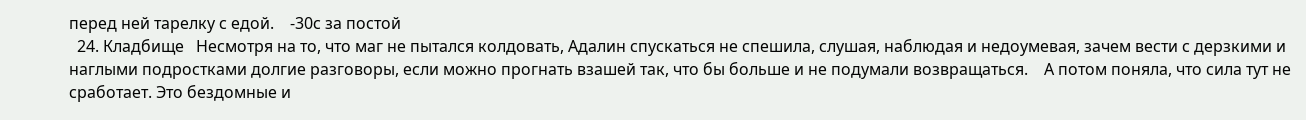перед ней тарелку с едой.    -30с за постой
  24. Кладбище   Несмотря на то, что маг не пытался колдовать, Адалин спускаться не спешила, слушая, наблюдая и недоумевая, зачем вести с дерзкими и наглыми подростками долгие разговоры, если можно прогнать взашей так, что бы больше и не подумали возвращаться.    А потом поняла, что сила тут не сработает. Это бездомные и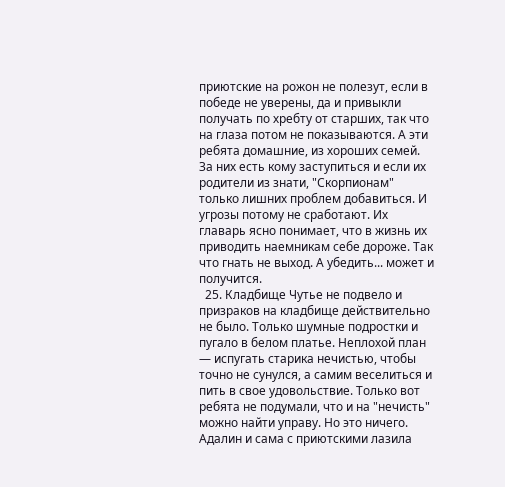приютские на рожон не полезут, если в победе не уверены, да и привыкли получать по хребту от старших, так что на глаза потом не показываются. А эти ребята домашние, из хороших семей. За них есть кому заступиться и если их родители из знати, "Скорпионам" только лишних проблем добавиться. И угрозы потому не сработают. Их главарь ясно понимает, что в жизнь их приводить наемникам себе дороже. Так что гнать не выход. А убедить... может и получится.
  25. Кладбище Чутье не подвело и призраков на кладбище действительно не было. Только шумные подростки и пугало в белом платье. Неплохой план — испугать старика нечистью, чтобы точно не сунулся, а самим веселиться и пить в свое удовольствие. Только вот ребята не подумали, что и на "нечисть" можно найти управу. Но это ничего. Адалин и сама с приютскими лазила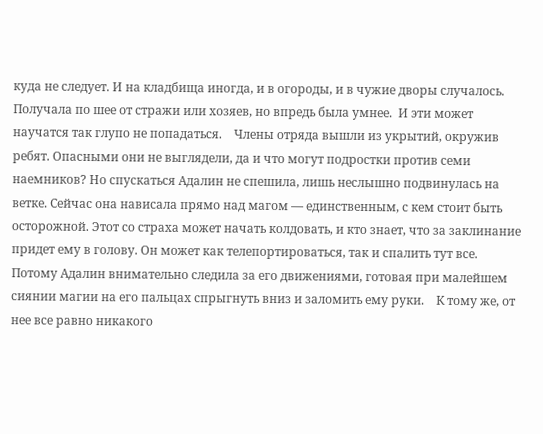куда не следует. И на кладбища иногда, и в огороды, и в чужие дворы случалось. Получала по шее от стражи или хозяев, но впредь была умнее.  И эти может научатся так глупо не попадаться.    Члены отряда вышли из укрытий, окружив ребят. Опасными они не выглядели, да и что могут подростки против семи наемников? Но спускаться Адалин не спешила, лишь неслышно подвинулась на ветке. Сейчас она нависала прямо над магом — единственным, с кем стоит быть осторожной. Этот со страха может начать колдовать, и кто знает, что за заклинание придет ему в голову. Он может как телепортироваться, так и спалить тут все. Потому Адалин внимательно следила за его движениями, готовая при малейшем сиянии магии на его пальцах спрыгнуть вниз и заломить ему руки.    К тому же, от нее все равно никакого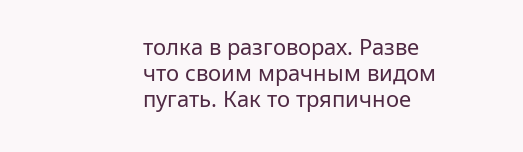толка в разговорах. Разве что своим мрачным видом пугать. Как то тряпичное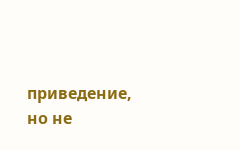приведение, но не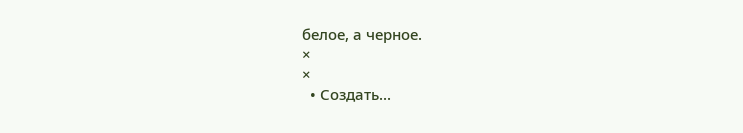белое, а черное.
×
×
  • Создать...